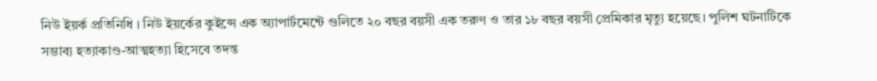নিউ ইয়র্ক প্রতিনিধি । নিউ ইয়র্কের কুইন্সে এক অ্যাপার্টমেন্টে গুলিতে ২০ বছর বয়সী এক তরুণ ও তার ১৮ বছর বয়সী প্রেমিকার মৃত্যু হয়েছে। পুলিশ ঘটনাটিকে সম্ভাব্য হত্যাকাণ্ড-আত্মহত্যা হিসেবে তদন্ত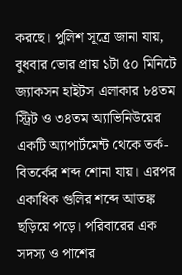করছে। পুলিশ সূত্রে জানা যায়, বুধবার ভোর প্রায় ১টা ৫০ মিনিটে জ্যাকসন হাইটস এলাকার ৮৪তম স্ট্রিট ও ৩৪তম অ্যাভিনিউয়ের একটি অ্যাপার্টমেন্ট থেকে তর্ক-বিতর্কের শব্দ শোনা যায়। এরপর একাধিক গুলির শব্দে আতঙ্ক ছড়িয়ে পড়ে। পরিবারের এক সদস্য ও পাশের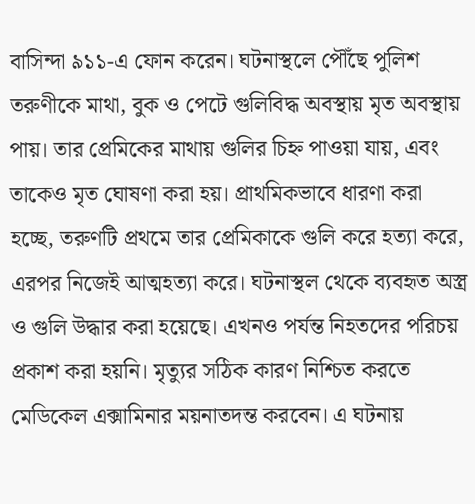বাসিন্দা ৯১১-এ ফোন করেন। ঘটনাস্থলে পৌঁছে পুলিশ তরুণীকে মাথা, বুক ও পেটে গুলিবিদ্ধ অবস্থায় মৃত অবস্থায় পায়। তার প্রেমিকের মাথায় গুলির চিহ্ন পাওয়া যায়, এবং তাকেও মৃত ঘোষণা করা হয়। প্রাথমিকভাবে ধারণা করা হচ্ছে, তরুণটি প্রথমে তার প্রেমিকাকে গুলি করে হত্যা করে, এরপর নিজেই আত্মহত্যা করে। ঘটনাস্থল থেকে ব্যবহৃত অস্ত্র ও গুলি উদ্ধার করা হয়েছে। এখনও পর্যন্ত নিহতদের পরিচয় প্রকাশ করা হয়নি। মৃত্যুর সঠিক কারণ নিশ্চিত করতে মেডিকেল এক্সামিনার ময়নাতদন্ত করবেন। এ ঘটনায়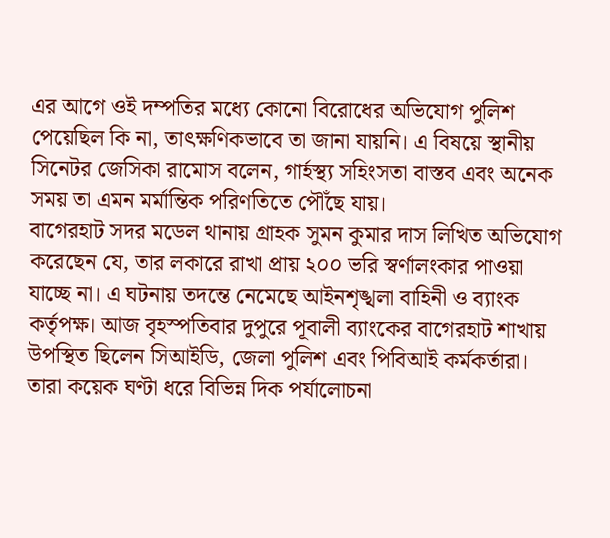এর আগে ওই দম্পতির মধ্যে কোনো বিরোধের অভিযোগ পুলিশ পেয়েছিল কি না, তাৎক্ষণিকভাবে তা জানা যায়নি। এ বিষয়ে স্থানীয় সিনেটর জেসিকা রামোস বলেন, গার্হস্থ্য সহিংসতা বাস্তব এবং অনেক সময় তা এমন মর্মান্তিক পরিণতিতে পৌঁছে যায়।
বাগেরহাট সদর মডেল থানায় গ্রাহক সুমন কুমার দাস লিখিত অভিযোগ করেছেন যে, তার লকারে রাখা প্রায় ২০০ ভরি স্বর্ণালংকার পাওয়া যাচ্ছে না। এ ঘটনায় তদন্তে নেমেছে আইনশৃঙ্খলা বাহিনী ও ব্যাংক কর্তৃপক্ষ। আজ বৃহস্পতিবার দুপুরে পূবালী ব্যাংকের বাগেরহাট শাখায় উপস্থিত ছিলেন সিআইডি, জেলা পুলিশ এবং পিবিআই কর্মকর্তারা। তারা কয়েক ঘণ্টা ধরে বিভিন্ন দিক পর্যালোচনা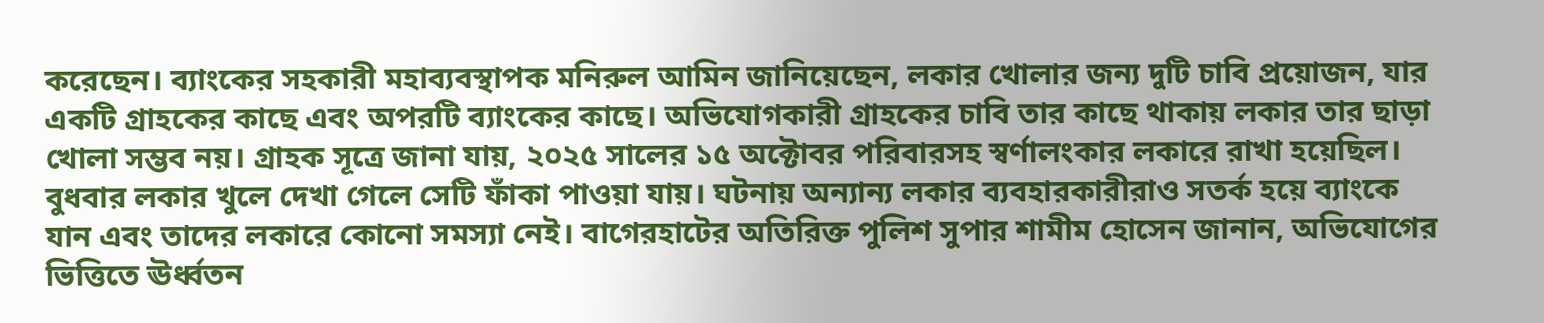করেছেন। ব্যাংকের সহকারী মহাব্যবস্থাপক মনিরুল আমিন জানিয়েছেন, লকার খোলার জন্য দুটি চাবি প্রয়োজন, যার একটি গ্রাহকের কাছে এবং অপরটি ব্যাংকের কাছে। অভিযোগকারী গ্রাহকের চাবি তার কাছে থাকায় লকার তার ছাড়া খোলা সম্ভব নয়। গ্রাহক সূত্রে জানা যায়, ২০২৫ সালের ১৫ অক্টোবর পরিবারসহ স্বর্ণালংকার লকারে রাখা হয়েছিল। বুধবার লকার খুলে দেখা গেলে সেটি ফাঁকা পাওয়া যায়। ঘটনায় অন্যান্য লকার ব্যবহারকারীরাও সতর্ক হয়ে ব্যাংকে যান এবং তাদের লকারে কোনো সমস্যা নেই। বাগেরহাটের অতিরিক্ত পুলিশ সুপার শামীম হোসেন জানান, অভিযোগের ভিত্তিতে ঊর্ধ্বতন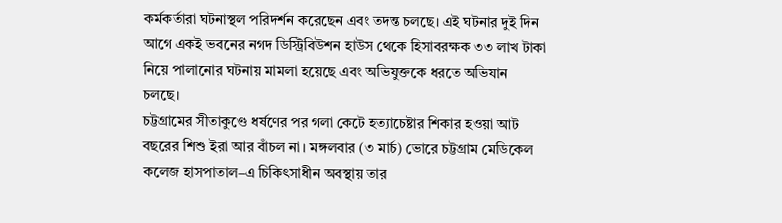কর্মকর্তারা ঘটনাস্থল পরিদর্শন করেছেন এবং তদন্ত চলছে। এই ঘটনার দুই দিন আগে একই ভবনের নগদ ডিস্ট্রিবিউশন হাউস থেকে হিসাবরক্ষক ৩৩ লাখ টাকা নিয়ে পালানোর ঘটনায় মামলা হয়েছে এবং অভিযুক্তকে ধরতে অভিযান চলছে।
চট্টগ্রামের সীতাকুণ্ডে ধর্ষণের পর গলা কেটে হত্যাচেষ্টার শিকার হওয়া আট বছরের শিশু ইরা আর বাঁচল না। মঙ্গলবার (৩ মার্চ) ভোরে চট্টগ্রাম মেডিকেল কলেজ হাসপাতাল–এ চিকিৎসাধীন অবস্থায় তার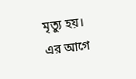মৃত্যু হয়। এর আগে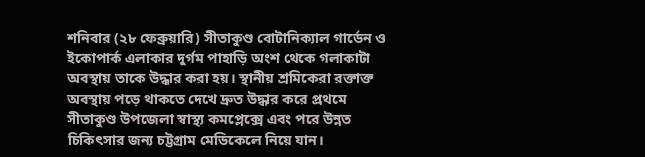শনিবার (২৮ ফেব্রুয়ারি) সীতাকুণ্ড বোটানিক্যাল গার্ডেন ও ইকোপার্ক এলাকার দুর্গম পাহাড়ি অংশ থেকে গলাকাটা অবস্থায় তাকে উদ্ধার করা হয়। স্থানীয় শ্রমিকেরা রক্তাক্ত অবস্থায় পড়ে থাকতে দেখে দ্রুত উদ্ধার করে প্রথমে সীতাকুণ্ড উপজেলা স্বাস্থ্য কমপ্লেক্সে এবং পরে উন্নত চিকিৎসার জন্য চট্টগ্রাম মেডিকেলে নিয়ে যান।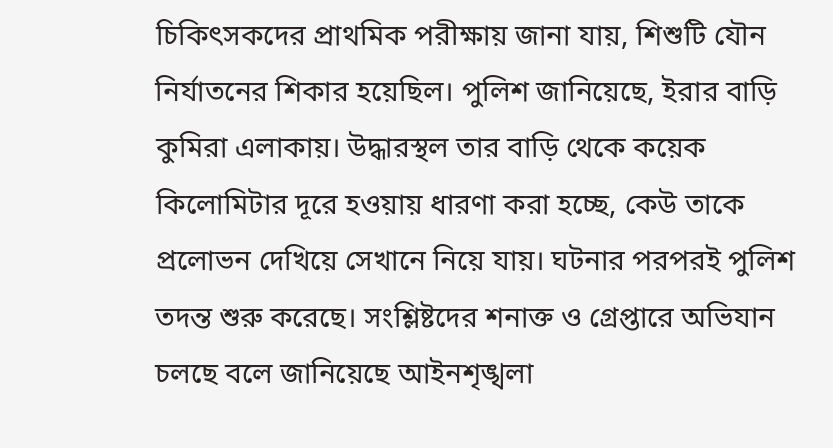চিকিৎসকদের প্রাথমিক পরীক্ষায় জানা যায়, শিশুটি যৌন নির্যাতনের শিকার হয়েছিল। পুলিশ জানিয়েছে, ইরার বাড়ি কুমিরা এলাকায়। উদ্ধারস্থল তার বাড়ি থেকে কয়েক কিলোমিটার দূরে হওয়ায় ধারণা করা হচ্ছে, কেউ তাকে প্রলোভন দেখিয়ে সেখানে নিয়ে যায়। ঘটনার পরপরই পুলিশ তদন্ত শুরু করেছে। সংশ্লিষ্টদের শনাক্ত ও গ্রেপ্তারে অভিযান চলছে বলে জানিয়েছে আইনশৃঙ্খলা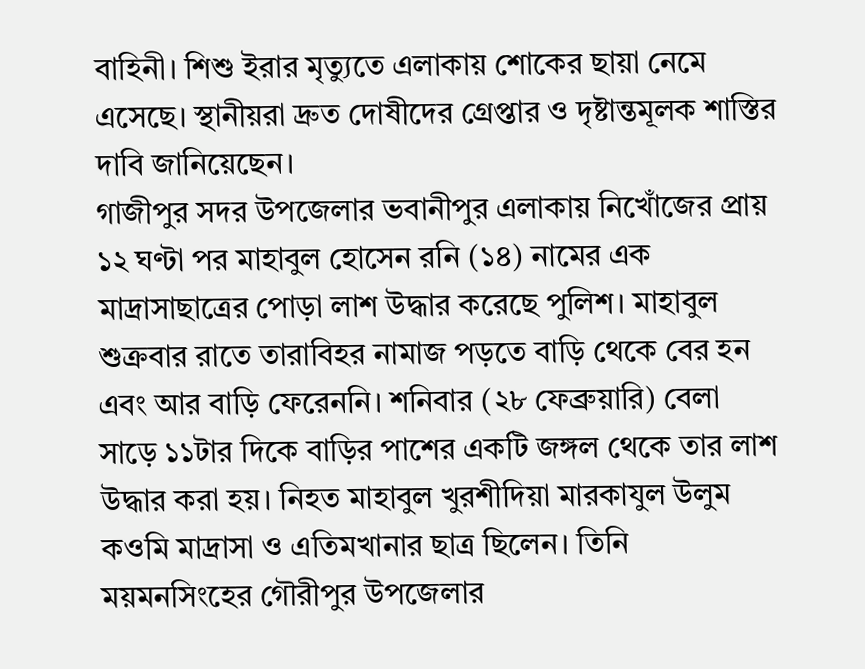বাহিনী। শিশু ইরার মৃত্যুতে এলাকায় শোকের ছায়া নেমে এসেছে। স্থানীয়রা দ্রুত দোষীদের গ্রেপ্তার ও দৃষ্টান্তমূলক শাস্তির দাবি জানিয়েছেন।
গাজীপুর সদর উপজেলার ভবানীপুর এলাকায় নিখোঁজের প্রায় ১২ ঘণ্টা পর মাহাবুল হোসেন রনি (১৪) নামের এক মাদ্রাসাছাত্রের পোড়া লাশ উদ্ধার করেছে পুলিশ। মাহাবুল শুক্রবার রাতে তারাবিহর নামাজ পড়তে বাড়ি থেকে বের হন এবং আর বাড়ি ফেরেননি। শনিবার (২৮ ফেব্রুয়ারি) বেলা সাড়ে ১১টার দিকে বাড়ির পাশের একটি জঙ্গল থেকে তার লাশ উদ্ধার করা হয়। নিহত মাহাবুল খুরশীদিয়া মারকাযুল উলুম কওমি মাদ্রাসা ও এতিমখানার ছাত্র ছিলেন। তিনি ময়মনসিংহের গৌরীপুর উপজেলার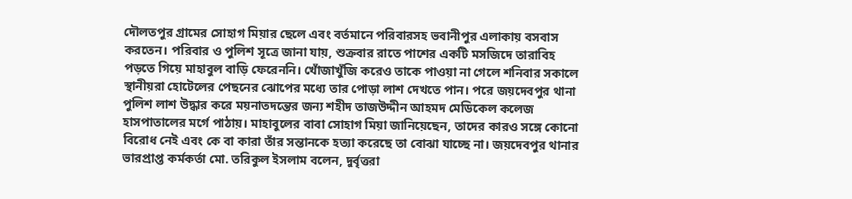দৌলতপুর গ্রামের সোহাগ মিয়ার ছেলে এবং বর্তমানে পরিবারসহ ভবানীপুর এলাকায় বসবাস করতেন। পরিবার ও পুলিশ সূত্রে জানা যায়, শুক্রবার রাতে পাশের একটি মসজিদে তারাবিহ পড়তে গিয়ে মাহাবুল বাড়ি ফেরেননি। খোঁজাখুঁজি করেও তাকে পাওয়া না গেলে শনিবার সকালে স্থানীয়রা হোটেলের পেছনের ঝোপের মধ্যে তার পোড়া লাশ দেখতে পান। পরে জয়দেবপুর থানা পুলিশ লাশ উদ্ধার করে ময়নাতদন্তের জন্য শহীদ তাজউদ্দীন আহমদ মেডিকেল কলেজ হাসপাতালের মর্গে পাঠায়। মাহাবুলের বাবা সোহাগ মিয়া জানিয়েছেন, তাদের কারও সঙ্গে কোনো বিরোধ নেই এবং কে বা কারা তাঁর সন্তানকে হত্যা করেছে তা বোঝা যাচ্ছে না। জয়দেবপুর থানার ভারপ্রাপ্ত কর্মকর্তা মো. তরিকুল ইসলাম বলেন, দুর্বৃত্তরা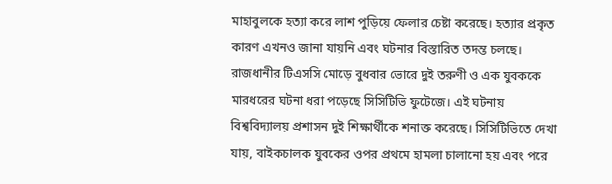মাহাবুলকে হত্যা করে লাশ পুড়িয়ে ফেলার চেষ্টা করেছে। হত্যার প্রকৃত কারণ এখনও জানা যায়নি এবং ঘটনার বিস্তারিত তদন্ত চলছে।
রাজধানীর টিএসসি মোড়ে বুধবার ভোরে দুই তরুণী ও এক যুবককে মারধরের ঘটনা ধরা পড়েছে সিসিটিভি ফুটেজে। এই ঘটনায় বিশ্ববিদ্যালয় প্রশাসন দুই শিক্ষার্থীকে শনাক্ত করেছে। সিসিটিভিতে দেখা যায়, বাইকচালক যুবকের ওপর প্রথমে হামলা চালানো হয় এবং পরে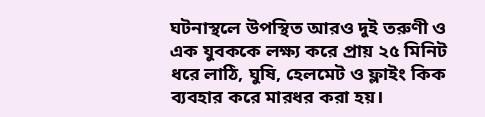ঘটনাস্থলে উপস্থিত আরও দুই তরুণী ও এক যুবককে লক্ষ্য করে প্রায় ২৫ মিনিট ধরে লাঠি, ঘুষি, হেলমেট ও ফ্লাইং কিক ব্যবহার করে মারধর করা হয়।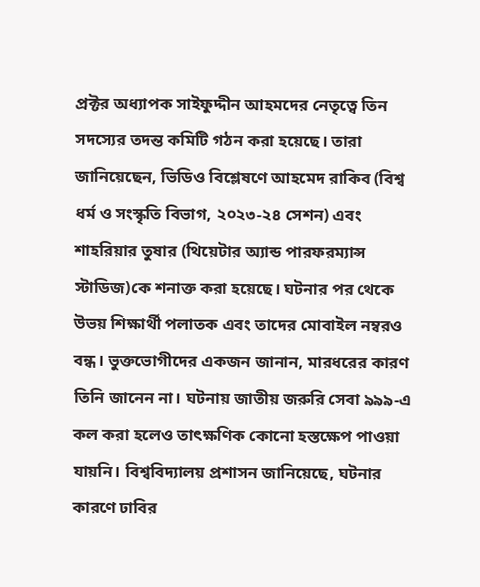প্রক্টর অধ্যাপক সাইফুদ্দীন আহমদের নেতৃত্বে তিন সদস্যের তদন্ত কমিটি গঠন করা হয়েছে। তারা জানিয়েছেন, ভিডিও বিশ্লেষণে আহমেদ রাকিব (বিশ্ব ধর্ম ও সংস্কৃতি বিভাগ, ২০২৩-২৪ সেশন) এবং শাহরিয়ার তুষার (থিয়েটার অ্যান্ড পারফরম্যান্স স্টাডিজ)কে শনাক্ত করা হয়েছে। ঘটনার পর থেকে উভয় শিক্ষার্থী পলাতক এবং তাদের মোবাইল নম্বরও বন্ধ। ভুক্তভোগীদের একজন জানান, মারধরের কারণ তিনি জানেন না। ঘটনায় জাতীয় জরুরি সেবা ৯৯৯-এ কল করা হলেও তাৎক্ষণিক কোনো হস্তক্ষেপ পাওয়া যায়নি। বিশ্ববিদ্যালয় প্রশাসন জানিয়েছে, ঘটনার কারণে ঢাবির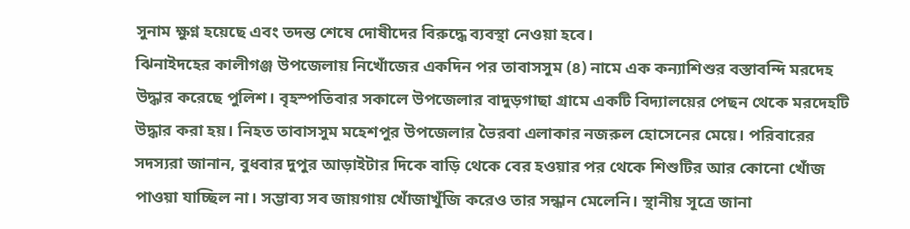সুনাম ক্ষুণ্ন হয়েছে এবং তদন্ত শেষে দোষীদের বিরুদ্ধে ব্যবস্থা নেওয়া হবে।
ঝিনাইদহের কালীগঞ্জ উপজেলায় নিখোঁজের একদিন পর তাবাসসুম (৪) নামে এক কন্যাশিশুর বস্তাবন্দি মরদেহ উদ্ধার করেছে পুলিশ। বৃহস্পতিবার সকালে উপজেলার বাদুড়গাছা গ্রামে একটি বিদ্যালয়ের পেছন থেকে মরদেহটি উদ্ধার করা হয়। নিহত তাবাসসুম মহেশপুর উপজেলার ভৈরবা এলাকার নজরুল হোসেনের মেয়ে। পরিবারের সদস্যরা জানান, বুধবার দুপুর আড়াইটার দিকে বাড়ি থেকে বের হওয়ার পর থেকে শিশুটির আর কোনো খোঁজ পাওয়া যাচ্ছিল না। সম্ভাব্য সব জায়গায় খোঁজাখুঁজি করেও তার সন্ধান মেলেনি। স্থানীয় সূত্রে জানা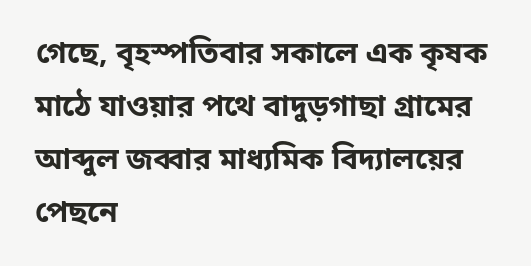গেছে, বৃহস্পতিবার সকালে এক কৃষক মাঠে যাওয়ার পথে বাদুড়গাছা গ্রামের আব্দুল জব্বার মাধ্যমিক বিদ্যালয়ের পেছনে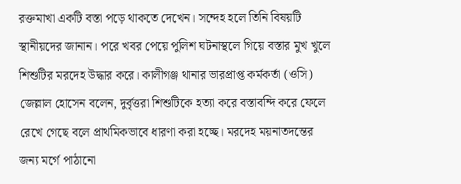রক্তমাখা একটি বস্তা পড়ে থাকতে দেখেন। সন্দেহ হলে তিনি বিষয়টি স্থানীয়দের জানান। পরে খবর পেয়ে পুলিশ ঘটনাস্থলে গিয়ে বস্তার মুখ খুলে শিশুটির মরদেহ উদ্ধার করে। কালীগঞ্জ থানার ভারপ্রাপ্ত কর্মকর্তা (ওসি) জেল্লাল হোসেন বলেন, দুর্বৃত্তরা শিশুটিকে হত্যা করে বস্তাবন্দি করে ফেলে রেখে গেছে বলে প্রাথমিকভাবে ধারণা করা হচ্ছে। মরদেহ ময়নাতদন্তের জন্য মর্গে পাঠানো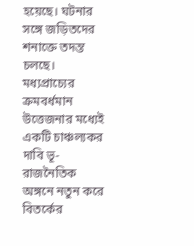হয়েছে। ঘটনার সঙ্গে জড়িতদের শনাক্তে তদন্ত চলছে।
মধ্যপ্রাচ্যের ক্রমবর্ধমান উত্তেজনার মধ্যেই একটি চাঞ্চল্যকর দাবি ভূ-রাজনৈতিক অঙ্গনে নতুন করে বিতর্কের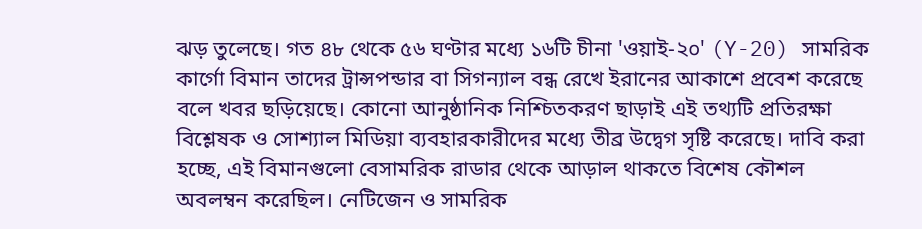ঝড় তুলেছে। গত ৪৮ থেকে ৫৬ ঘণ্টার মধ্যে ১৬টি চীনা 'ওয়াই-২০' (Y-20) সামরিক কার্গো বিমান তাদের ট্রান্সপন্ডার বা সিগন্যাল বন্ধ রেখে ইরানের আকাশে প্রবেশ করেছে বলে খবর ছড়িয়েছে। কোনো আনুষ্ঠানিক নিশ্চিতকরণ ছাড়াই এই তথ্যটি প্রতিরক্ষা বিশ্লেষক ও সোশ্যাল মিডিয়া ব্যবহারকারীদের মধ্যে তীব্র উদ্বেগ সৃষ্টি করেছে। দাবি করা হচ্ছে, এই বিমানগুলো বেসামরিক রাডার থেকে আড়াল থাকতে বিশেষ কৌশল অবলম্বন করেছিল। নেটিজেন ও সামরিক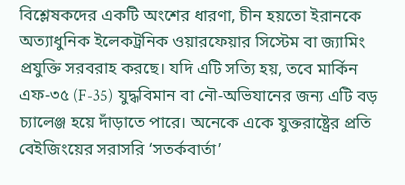বিশ্লেষকদের একটি অংশের ধারণা, চীন হয়তো ইরানকে অত্যাধুনিক ইলেকট্রনিক ওয়ারফেয়ার সিস্টেম বা জ্যামিং প্রযুক্তি সরবরাহ করছে। যদি এটি সত্যি হয়, তবে মার্কিন এফ-৩৫ (F-35) যুদ্ধবিমান বা নৌ-অভিযানের জন্য এটি বড় চ্যালেঞ্জ হয়ে দাঁড়াতে পারে। অনেকে একে যুক্তরাষ্ট্রের প্রতি বেইজিংয়ের সরাসরি ‘সতর্কবার্তা’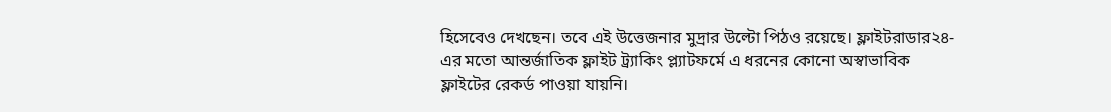হিসেবেও দেখছেন। তবে এই উত্তেজনার মুদ্রার উল্টো পিঠও রয়েছে। ফ্লাইটরাডার২৪-এর মতো আন্তর্জাতিক ফ্লাইট ট্র্যাকিং প্ল্যাটফর্মে এ ধরনের কোনো অস্বাভাবিক ফ্লাইটের রেকর্ড পাওয়া যায়নি।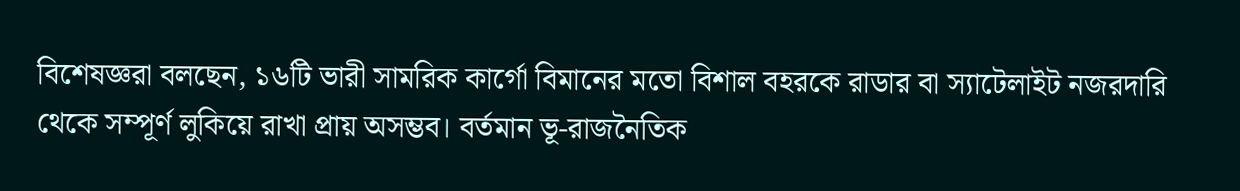বিশেষজ্ঞরা বলছেন, ১৬টি ভারী সামরিক কার্গো বিমানের মতো বিশাল বহরকে রাডার বা স্যাটেলাইট নজরদারি থেকে সম্পূর্ণ লুকিয়ে রাখা প্রায় অসম্ভব। বর্তমান ভূ-রাজনৈতিক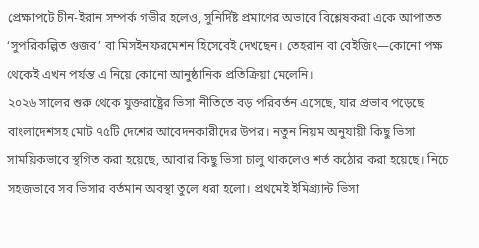প্রেক্ষাপটে চীন-ইরান সম্পর্ক গভীর হলেও, সুনির্দিষ্ট প্রমাণের অভাবে বিশ্লেষকরা একে আপাতত ‘সুপরিকল্পিত গুজব’ বা মিসইনফরমেশন হিসেবেই দেখছেন। তেহরান বা বেইজিং—কোনো পক্ষ থেকেই এখন পর্যন্ত এ নিয়ে কোনো আনুষ্ঠানিক প্রতিক্রিয়া মেলেনি।
২০২৬ সালের শুরু থেকে যুক্তরাষ্ট্রের ভিসা নীতিতে বড় পরিবর্তন এসেছে, যার প্রভাব পড়েছে বাংলাদেশসহ মোট ৭৫টি দেশের আবেদনকারীদের উপর। নতুন নিয়ম অনুযায়ী কিছু ভিসা সাময়িকভাবে স্থগিত করা হয়েছে, আবার কিছু ভিসা চালু থাকলেও শর্ত কঠোর করা হয়েছে। নিচে সহজভাবে সব ভিসার বর্তমান অবস্থা তুলে ধরা হলো। প্রথমেই ইমিগ্র্যান্ট ভিসা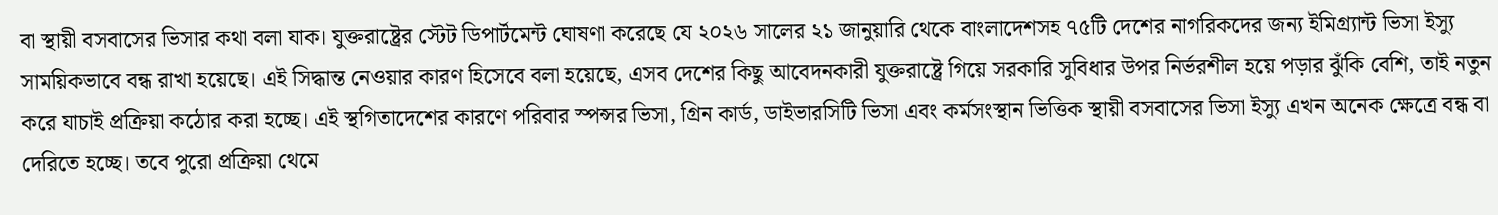বা স্থায়ী বসবাসের ভিসার কথা বলা যাক। যুক্তরাষ্ট্রের স্টেট ডিপার্টমেন্ট ঘোষণা করেছে যে ২০২৬ সালের ২১ জানুয়ারি থেকে বাংলাদেশসহ ৭৫টি দেশের নাগরিকদের জন্য ইমিগ্র্যান্ট ভিসা ইস্যু সাময়িকভাবে বন্ধ রাখা হয়েছে। এই সিদ্ধান্ত নেওয়ার কারণ হিসেবে বলা হয়েছে, এসব দেশের কিছু আবেদনকারী যুক্তরাষ্ট্রে গিয়ে সরকারি সুবিধার উপর নির্ভরশীল হয়ে পড়ার ঝুঁকি বেশি, তাই নতুন করে যাচাই প্রক্রিয়া কঠোর করা হচ্ছে। এই স্থগিতাদেশের কারণে পরিবার স্পন্সর ভিসা, গ্রিন কার্ড, ডাইভারসিটি ভিসা এবং কর্মসংস্থান ভিত্তিক স্থায়ী বসবাসের ভিসা ইস্যু এখন অনেক ক্ষেত্রে বন্ধ বা দেরিতে হচ্ছে। তবে পুরো প্রক্রিয়া থেমে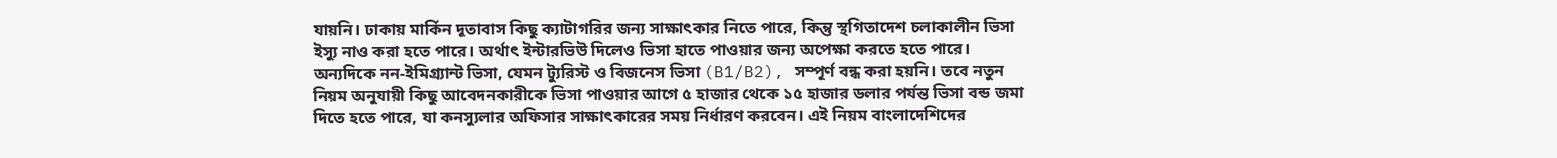যায়নি। ঢাকায় মার্কিন দূতাবাস কিছু ক্যাটাগরির জন্য সাক্ষাৎকার নিতে পারে, কিন্তু স্থগিতাদেশ চলাকালীন ভিসা ইস্যু নাও করা হতে পারে। অর্থাৎ ইন্টারভিউ দিলেও ভিসা হাতে পাওয়ার জন্য অপেক্ষা করতে হতে পারে। অন্যদিকে নন-ইমিগ্র্যান্ট ভিসা, যেমন ট্যুরিস্ট ও বিজনেস ভিসা (B1/B2), সম্পূর্ণ বন্ধ করা হয়নি। তবে নতুন নিয়ম অনুযায়ী কিছু আবেদনকারীকে ভিসা পাওয়ার আগে ৫ হাজার থেকে ১৫ হাজার ডলার পর্যন্ত ভিসা বন্ড জমা দিতে হতে পারে, যা কনস্যুলার অফিসার সাক্ষাৎকারের সময় নির্ধারণ করবেন। এই নিয়ম বাংলাদেশিদের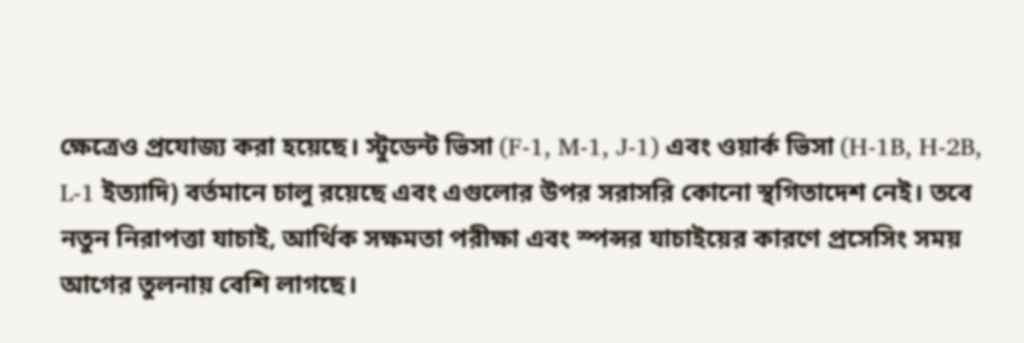ক্ষেত্রেও প্রযোজ্য করা হয়েছে। স্টুডেন্ট ভিসা (F-1, M-1, J-1) এবং ওয়ার্ক ভিসা (H-1B, H-2B, L-1 ইত্যাদি) বর্তমানে চালু রয়েছে এবং এগুলোর উপর সরাসরি কোনো স্থগিতাদেশ নেই। তবে নতুন নিরাপত্তা যাচাই, আর্থিক সক্ষমতা পরীক্ষা এবং স্পন্সর যাচাইয়ের কারণে প্রসেসিং সময় আগের তুলনায় বেশি লাগছে।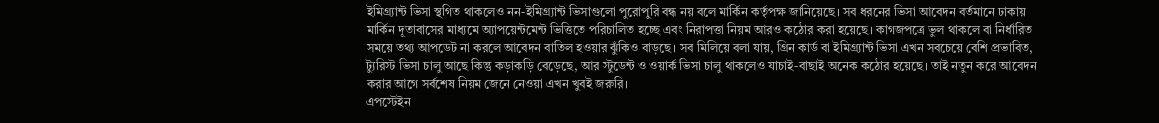ইমিগ্র্যান্ট ভিসা স্থগিত থাকলেও নন-ইমিগ্র্যান্ট ভিসাগুলো পুরোপুরি বন্ধ নয় বলে মার্কিন কর্তৃপক্ষ জানিয়েছে। সব ধরনের ভিসা আবেদন বর্তমানে ঢাকায় মার্কিন দূতাবাসের মাধ্যমে অ্যাপয়েন্টমেন্ট ভিত্তিতে পরিচালিত হচ্ছে এবং নিরাপত্তা নিয়ম আরও কঠোর করা হয়েছে। কাগজপত্রে ভুল থাকলে বা নির্ধারিত সময়ে তথ্য আপডেট না করলে আবেদন বাতিল হওয়ার ঝুঁকিও বাড়ছে। সব মিলিয়ে বলা যায়, গ্রিন কার্ড বা ইমিগ্র্যান্ট ভিসা এখন সবচেয়ে বেশি প্রভাবিত, ট্যুরিস্ট ভিসা চালু আছে কিন্তু কড়াকড়ি বেড়েছে, আর স্টুডেন্ট ও ওয়ার্ক ভিসা চালু থাকলেও যাচাই-বাছাই অনেক কঠোর হয়েছে। তাই নতুন করে আবেদন করার আগে সর্বশেষ নিয়ম জেনে নেওয়া এখন খুবই জরুরি।
এপস্টেইন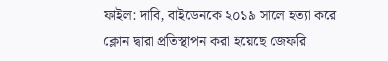ফাইল: দাবি, বাইডেনকে ২০১৯ সালে হত্যা করে ক্লোন দ্বারা প্রতিস্থাপন করা হয়েছে জেফরি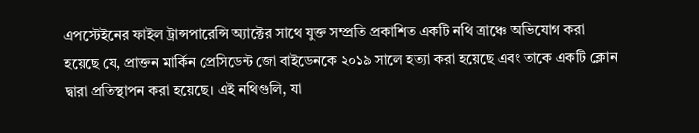এপস্টেইনের ফাইল ট্রান্সপারেন্সি অ্যাক্টের সাথে যুক্ত সম্প্রতি প্রকাশিত একটি নথি ত্রাঞ্চে অভিযোগ করা হয়েছে যে, প্রাক্তন মার্কিন প্রেসিডেন্ট জো বাইডেনকে ২০১৯ সালে হত্যা করা হয়েছে এবং তাকে একটি ক্লোন দ্বারা প্রতিস্থাপন করা হয়েছে। এই নথিগুলি, যা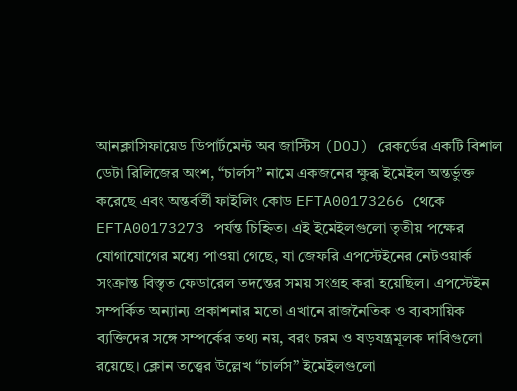আনক্লাসিফায়েড ডিপার্টমেন্ট অব জাস্টিস (DOJ) রেকর্ডের একটি বিশাল ডেটা রিলিজের অংশ, “চার্লস” নামে একজনের ক্ষুব্ধ ইমেইল অন্তর্ভুক্ত করেছে এবং অন্তর্বর্তী ফাইলিং কোড EFTA00173266 থেকে EFTA00173273 পর্যন্ত চিহ্নিত। এই ইমেইলগুলো তৃতীয় পক্ষের যোগাযোগের মধ্যে পাওয়া গেছে, যা জেফরি এপস্টেইনের নেটওয়ার্ক সংক্রান্ত বিস্তৃত ফেডারেল তদন্তের সময় সংগ্রহ করা হয়েছিল। এপস্টেইন সম্পর্কিত অন্যান্য প্রকাশনার মতো এখানে রাজনৈতিক ও ব্যবসায়িক ব্যক্তিদের সঙ্গে সম্পর্কের তথ্য নয়, বরং চরম ও ষড়যন্ত্রমূলক দাবিগুলো রয়েছে। ক্লোন তত্ত্বের উল্লেখ “চার্লস” ইমেইলগুলো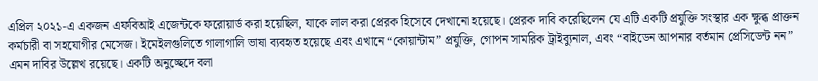এপ্রিল ২০২১-এ একজন এফবিআই এজেন্টকে ফরোয়ার্ড করা হয়েছিল, যাকে লাল করা প্রেরক হিসেবে দেখানো হয়েছে। প্রেরক দাবি করেছিলেন যে এটি একটি প্রযুক্তি সংস্থার এক ক্ষুব্ধ প্রাক্তন কর্মচারী বা সহযোগীর মেসেজ। ইমেইলগুলিতে গালাগালি ভাষা ব্যবহৃত হয়েছে এবং এখানে “কোয়ান্টাম” প্রযুক্তি, গোপন সামরিক ট্রাইব্যুনাল, এবং “বাইডেন আপনার বর্তমান প্রেসিডেন্ট নন” এমন দাবির উল্লেখ রয়েছে। একটি অনুচ্ছেদে বলা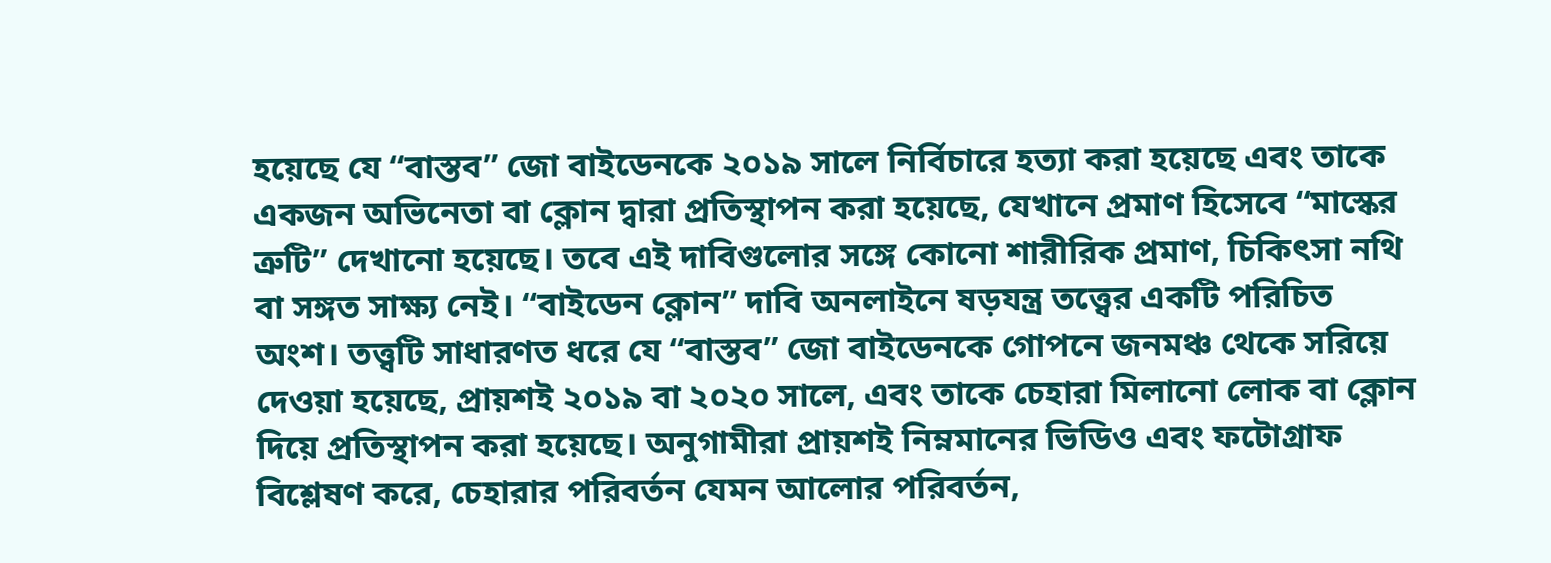হয়েছে যে “বাস্তব” জো বাইডেনকে ২০১৯ সালে নির্বিচারে হত্যা করা হয়েছে এবং তাকে একজন অভিনেতা বা ক্লোন দ্বারা প্রতিস্থাপন করা হয়েছে, যেখানে প্রমাণ হিসেবে “মাস্কের ত্রুটি” দেখানো হয়েছে। তবে এই দাবিগুলোর সঙ্গে কোনো শারীরিক প্রমাণ, চিকিৎসা নথি বা সঙ্গত সাক্ষ্য নেই। “বাইডেন ক্লোন” দাবি অনলাইনে ষড়যন্ত্র তত্ত্বের একটি পরিচিত অংশ। তত্ত্বটি সাধারণত ধরে যে “বাস্তব” জো বাইডেনকে গোপনে জনমঞ্চ থেকে সরিয়ে দেওয়া হয়েছে, প্রায়শই ২০১৯ বা ২০২০ সালে, এবং তাকে চেহারা মিলানো লোক বা ক্লোন দিয়ে প্রতিস্থাপন করা হয়েছে। অনুগামীরা প্রায়শই নিম্নমানের ভিডিও এবং ফটোগ্রাফ বিশ্লেষণ করে, চেহারার পরিবর্তন যেমন আলোর পরিবর্তন,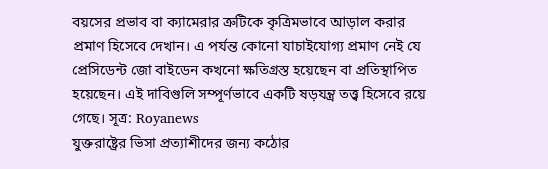বয়সের প্রভাব বা ক্যামেরার ত্রুটিকে কৃত্রিমভাবে আড়াল করার প্রমাণ হিসেবে দেখান। এ পর্যন্ত কোনো যাচাইযোগ্য প্রমাণ নেই যে প্রেসিডেন্ট জো বাইডেন কখনো ক্ষতিগ্রস্ত হয়েছেন বা প্রতিস্থাপিত হয়েছেন। এই দাবিগুলি সম্পূর্ণভাবে একটি ষড়যন্ত্র তত্ত্ব হিসেবে রয়ে গেছে। সূত্র: Royanews
যুক্তরাষ্ট্রের ভিসা প্রত্যাশীদের জন্য কঠোর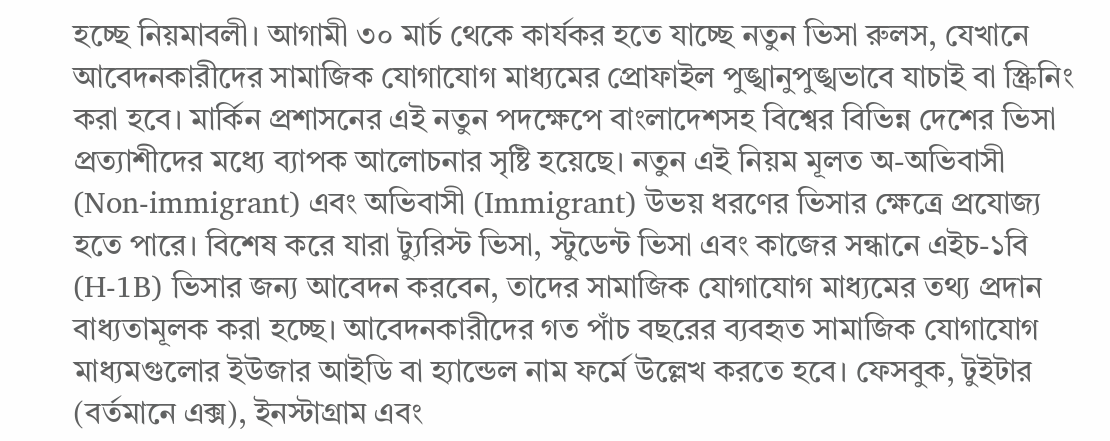হচ্ছে নিয়মাবলী। আগামী ৩০ মার্চ থেকে কার্যকর হতে যাচ্ছে নতুন ভিসা রুলস, যেখানে আবেদনকারীদের সামাজিক যোগাযোগ মাধ্যমের প্রোফাইল পুঙ্খানুপুঙ্খভাবে যাচাই বা স্ক্রিনিং করা হবে। মার্কিন প্রশাসনের এই নতুন পদক্ষেপে বাংলাদেশসহ বিশ্বের বিভিন্ন দেশের ভিসা প্রত্যাশীদের মধ্যে ব্যাপক আলোচনার সৃষ্টি হয়েছে। নতুন এই নিয়ম মূলত অ-অভিবাসী (Non-immigrant) এবং অভিবাসী (Immigrant) উভয় ধরণের ভিসার ক্ষেত্রে প্রযোজ্য হতে পারে। বিশেষ করে যারা ট্যুরিস্ট ভিসা, স্টুডেন্ট ভিসা এবং কাজের সন্ধানে এইচ-১বি (H-1B) ভিসার জন্য আবেদন করবেন, তাদের সামাজিক যোগাযোগ মাধ্যমের তথ্য প্রদান বাধ্যতামূলক করা হচ্ছে। আবেদনকারীদের গত পাঁচ বছরের ব্যবহৃত সামাজিক যোগাযোগ মাধ্যমগুলোর ইউজার আইডি বা হ্যান্ডেল নাম ফর্মে উল্লেখ করতে হবে। ফেসবুক, টুইটার (বর্তমানে এক্স), ইনস্টাগ্রাম এবং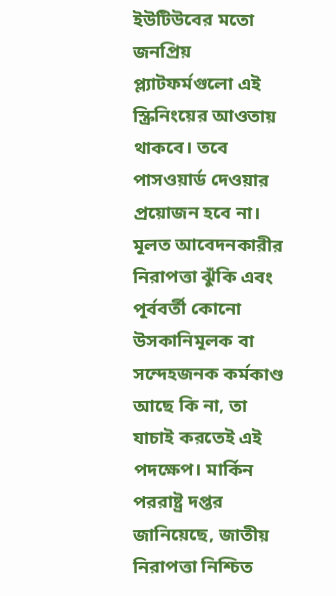ইউটিউবের মতো জনপ্রিয় প্ল্যাটফর্মগুলো এই স্ক্রিনিংয়ের আওতায় থাকবে। তবে পাসওয়ার্ড দেওয়ার প্রয়োজন হবে না। মূলত আবেদনকারীর নিরাপত্তা ঝুঁকি এবং পূর্ববর্তী কোনো উসকানিমূলক বা সন্দেহজনক কর্মকাণ্ড আছে কি না, তা যাচাই করতেই এই পদক্ষেপ। মার্কিন পররাষ্ট্র দপ্তর জানিয়েছে, জাতীয় নিরাপত্তা নিশ্চিত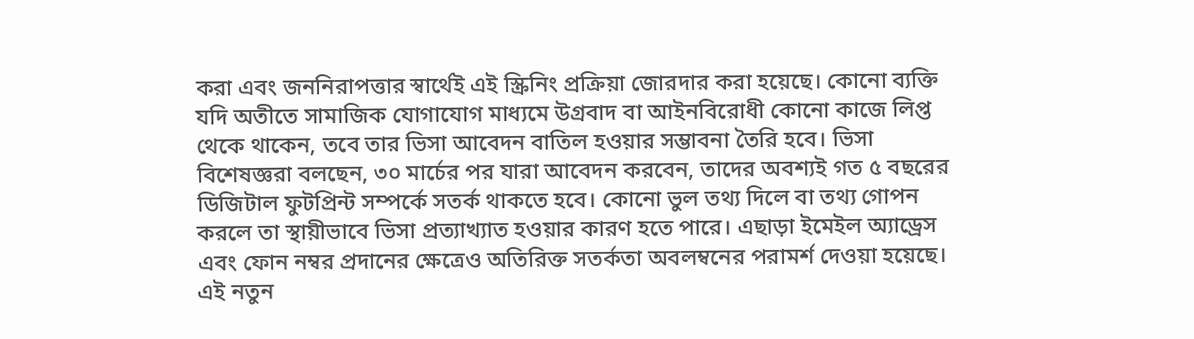করা এবং জননিরাপত্তার স্বার্থেই এই স্ক্রিনিং প্রক্রিয়া জোরদার করা হয়েছে। কোনো ব্যক্তি যদি অতীতে সামাজিক যোগাযোগ মাধ্যমে উগ্রবাদ বা আইনবিরোধী কোনো কাজে লিপ্ত থেকে থাকেন, তবে তার ভিসা আবেদন বাতিল হওয়ার সম্ভাবনা তৈরি হবে। ভিসা বিশেষজ্ঞরা বলছেন, ৩০ মার্চের পর যারা আবেদন করবেন, তাদের অবশ্যই গত ৫ বছরের ডিজিটাল ফুটপ্রিন্ট সম্পর্কে সতর্ক থাকতে হবে। কোনো ভুল তথ্য দিলে বা তথ্য গোপন করলে তা স্থায়ীভাবে ভিসা প্রত্যাখ্যাত হওয়ার কারণ হতে পারে। এছাড়া ইমেইল অ্যাড্রেস এবং ফোন নম্বর প্রদানের ক্ষেত্রেও অতিরিক্ত সতর্কতা অবলম্বনের পরামর্শ দেওয়া হয়েছে। এই নতুন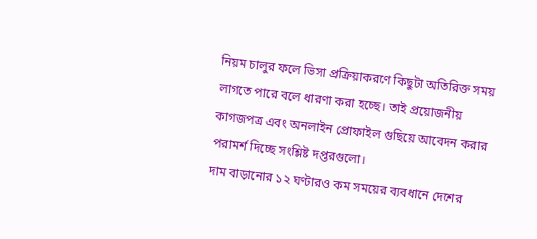নিয়ম চালুর ফলে ভিসা প্রক্রিয়াকরণে কিছুটা অতিরিক্ত সময় লাগতে পারে বলে ধারণা করা হচ্ছে। তাই প্রয়োজনীয় কাগজপত্র এবং অনলাইন প্রোফাইল গুছিয়ে আবেদন করার পরামর্শ দিচ্ছে সংশ্লিষ্ট দপ্তরগুলো।
দাম বাড়ানোর ১২ ঘণ্টারও কম সময়ের ব্যবধানে দেশের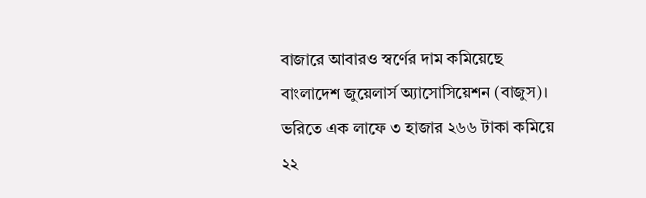বাজারে আবারও স্বর্ণের দাম কমিয়েছে বাংলাদেশ জুয়েলার্স অ্যাসোসিয়েশন (বাজুস)। ভরিতে এক লাফে ৩ হাজার ২৬৬ টাকা কমিয়ে ২২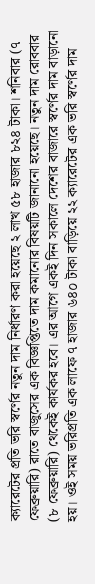ক্যারেটের প্রতি ভরি স্বর্ণের নতুন দাম নির্ধারণ করা হয়েছে ২ লাখ ৫৮ হাজার ৮২৪ টাকা। শনিবার (৭ ফেব্রুয়ারি) রাতে বাজুসের এক বিজ্ঞপ্তিতে দাম কমানোর বিষয়টি জানানো হয়েছে। নতুন দাম রোববার (৮ ফেব্রুয়ারি) থেকেই কার্যকর হবে। এর আগে একই দিন সকালে দেশের বাজারে স্বর্ণের দাম বাড়ানো হয়। ওই সময় ভরিপ্রতি এক লাফে ৭ হাজার ৬৪০ টাকা বাড়িয়ে ২২ ক্যারেটের এক ভরি স্বর্ণের দাম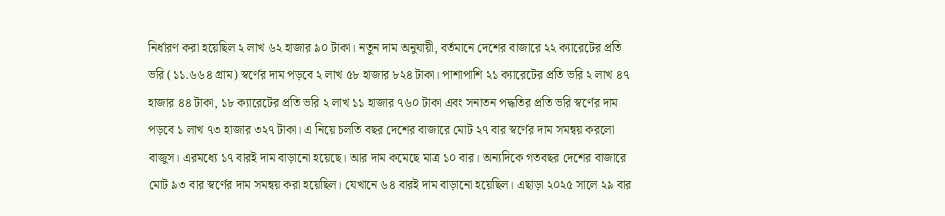নির্ধারণ করা হয়েছিল ২ লাখ ৬২ হাজার ৯০ টাকা। নতুন দাম অনুযায়ী, বর্তমানে দেশের বাজারে ২২ ক্যারেটের প্রতি ভরি (১১.৬৬৪ গ্রাম) স্বর্ণের দাম পড়বে ২ লাখ ৫৮ হাজার ৮২৪ টাকা। পাশাপাশি ২১ ক্যারেটের প্রতি ভরি ২ লাখ ৪৭ হাজার ৪৪ টাকা, ১৮ ক্যারেটের প্রতি ভরি ২ লাখ ১১ হাজার ৭৬০ টাকা এবং সনাতন পদ্ধতির প্রতি ভরি স্বর্ণের দাম পড়বে ১ লাখ ৭৩ হাজার ৩২৭ টাকা। এ নিয়ে চলতি বছর দেশের বাজারে মোট ২৭ বার স্বর্ণের দাম সমন্বয় করলো বাজুস। এরমধ্যে ১৭ বারই দাম বাড়ানো হয়েছে। আর দাম কমেছে মাত্র ১০ বার। অন্যদিকে গতবছর দেশের বাজারে মোট ৯৩ বার স্বর্ণের দাম সমন্বয় করা হয়েছিল। যেখানে ৬৪ বারই দাম বাড়ানো হয়েছিল। এছাড়া ২০২৫ সালে ২৯ বার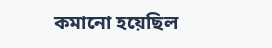কমানো হয়েছিল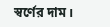স্বর্ণের দাম।